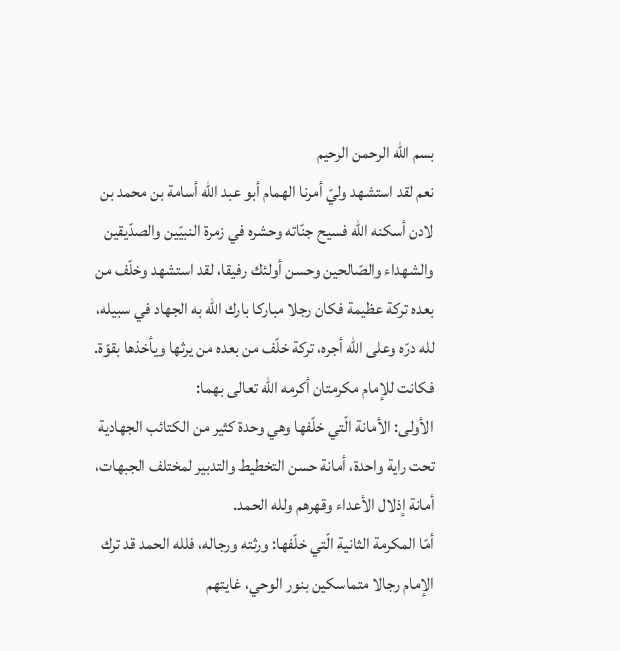بسم الله الرحمن الرحيم
نعم لقد استشهد وليّ أمرنا الهمام أبو عبد الله أسامة بن محمد بن لادن أسكنه الله فسيح جنّاته وحشره في زمرة النبيّين والصدّيقين والشهداء والصّالحين وحسن أولئك رفيقا، لقد استشهد وخلّف من بعده تركة عظيمة فكان رجلا مباركا بارك الله به الجهاد في سبيله، لله درّه وعلى الله أجره، تركة خلّف من بعده من يرثها ويأخذها بقوّة.
فكانت للإمام مكرمتان أكرمه الله تعالى بهما:
الأولى: الأمانة الّتي خلّفها وهي وحدة كثير من الكتائب الجهادية تحت راية واحدة، أمانة حسن التخطيط والتدبير لمختلف الجبهات، أمانة إذلال الأعداء وقهرهم ولله الحمد.
أمّا المكرمة الثانية الّتي خلّفها: ورثته ورجاله، فلله الحمد قد ترك الإمام رجالا متماسكين بنور الوحي، غايتهم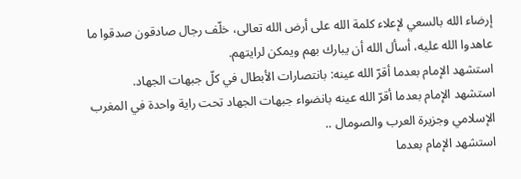إرضاء الله بالسعي لإعلاء كلمة الله على أرض الله تعالى، خلّف رجال صادقون صدقوا ما عاهدوا الله عليه، أسأل الله أن يبارك بهم ويمكن لرايتهم.
استشهد الإمام بعدما أقرّ الله عينه: بانتصارات الأبطال في كلّ جبهات الجهاد.
استشهد الإمام بعدما أقرّ الله عينه بانضواء جبهات الجهاد تحت راية واحدة في المغرب الإسلامي وجزيرة العرب والصومال ..
استشهد الإمام بعدما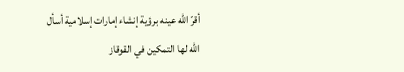أقرّ الله عينه برؤية إنشاء إمارات إسلامية أسأل الله لها التمكين في القوقاز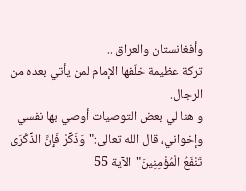وأفغانستان والعراق ..
تركة عظيمة خلّفها الإمام لمن يأتي بعده من الرجال.
و هنا لي بعض التوصيات أوصي بها نفسي وإخواني، قال الله تعالى:"وَذَكِّرْ فَإِنَّ الذِّكْرَى تَنْفَعُ الْمُؤْمِنِينَ"الآية 55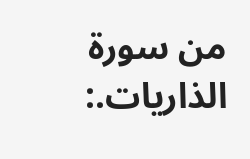من سورة الذاريات.: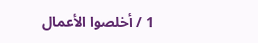1 / أخلصوا الأعمال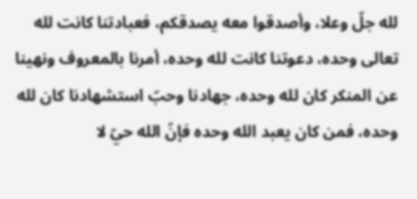لله جلّ وعلا، وأصدقوا معه يصدقكم، فعبادتنا كانت لله تعالى وحده، دعوتنا كانت لله وحده، أمرنا بالمعروف ونهينا عن المنكر كان لله وحده، جهادنا وحبّ استشهادنا كان لله وحده، فمن كان يعبد الله وحده فإنّ الله حيّ لا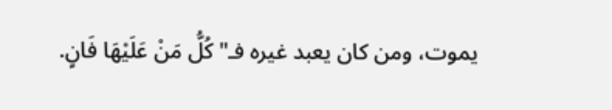يموت، ومن كان يعبد غيره فـ"كُلُّ مَنْ عَلَيْهَا فَانٍ.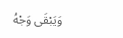وَيَبْقَى وَجْهُ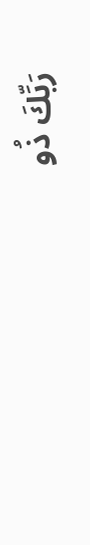رَبِّكَ ذُو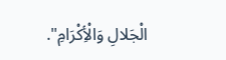الْجَلالِ وَالْأِكْرَامِ".